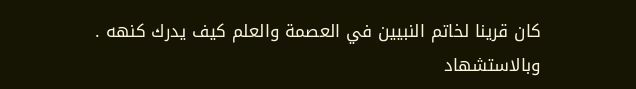كان قرينا لخاتم النبيين في العصمة والعلم كيف يدرك كنهه .
وبالاستشهاد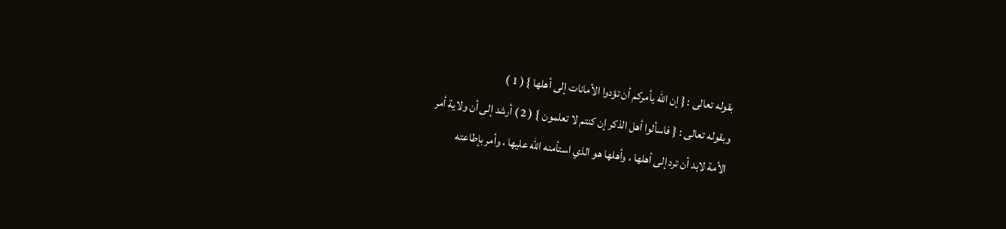بقوله تعالى : { إن الله يأمركم أن تؤدوا الأمانات إلى أهلها } ( 1 )
وبقوله تعالى : { فاسألوا أهل الذكر إن كنتم لا تعلمون } ( 2 ) أرشد إلى أن ولاية أمر
الأمة لابد أن ترد إلى أهلها ، وأهلها هو الذي استأمنه الله عليها ، وأمر بإطاعته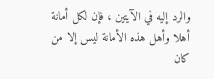والرد إليه في الآيتين ، فإن لكل أمانة أهلا وأهل هذه الأمانة ليس إلا من كان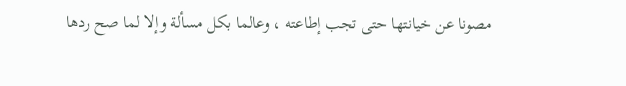مصونا عن خيانتها حتى تجب إطاعته ، وعالما بكل مسألة وإلا لما صح ردها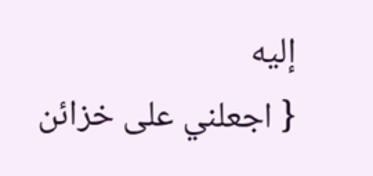إليه
{ اجعلني على خزائن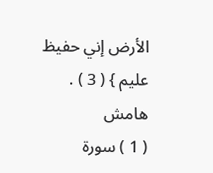الأرض إني حفيظ عليم } ( 3 ) .
هامش
( 1 ) سورة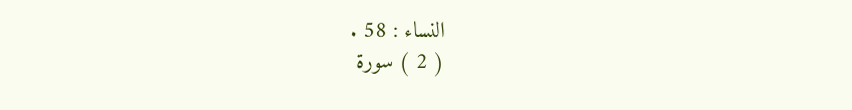النساء : 58 .
( 2 ) سورة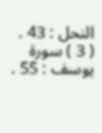النحل : 43 .
( 3 ) سورة يوسف : 55 .